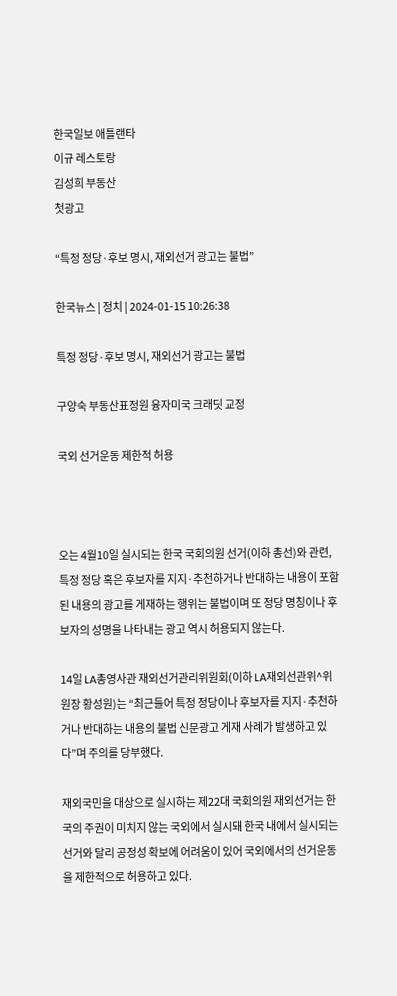한국일보 애틀랜타
이규 레스토랑
김성희 부동산
첫광고

“특정 정당·후보 명시, 재외선거 광고는 불법”

한국뉴스 | 정치 | 2024-01-15 10:26:38

특정 정당·후보 명시, 재외선거 광고는 불법

구양숙 부동산표정원 융자미국 크래딧 교정

국외 선거운동 제한적 허용



오는 4월10일 실시되는 한국 국회의원 선거(이하 총선)와 관련, 특정 정당 혹은 후보자를 지지·추천하거나 반대하는 내용이 포함된 내용의 광고를 게재하는 행위는 불법이며 또 정당 명칭이나 후보자의 성명을 나타내는 광고 역시 허용되지 않는다.

14일 LA총영사관 재외선거관리위원회(이하 LA재외선관위^위원장 황성원)는 “최근들어 특정 정당이나 후보자를 지지·추천하거나 반대하는 내용의 불법 신문광고 게재 사례가 발생하고 있다”며 주의를 당부했다.

재외국민을 대상으로 실시하는 제22대 국회의원 재외선거는 한국의 주권이 미치지 않는 국외에서 실시돼 한국 내에서 실시되는 선거와 달리 공정성 확보에 어려움이 있어 국외에서의 선거운동을 제한적으로 허용하고 있다.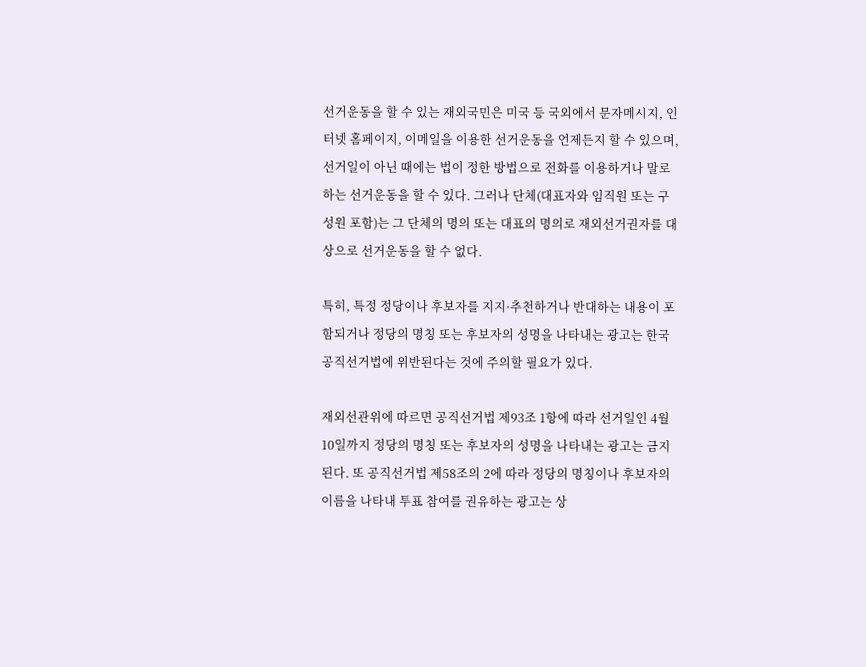선거운동을 할 수 있는 재외국민은 미국 등 국외에서 문자메시지, 인터넷 홈페이지, 이메일을 이용한 선거운동을 언제든지 할 수 있으며, 선거일이 아닌 때에는 법이 정한 방법으로 전화를 이용하거나 말로 하는 선거운동을 할 수 있다. 그러나 단체(대표자와 임직원 또는 구성원 포함)는 그 단체의 명의 또는 대표의 명의로 재외선거권자를 대상으로 선거운동을 할 수 없다.

특히, 특정 정당이나 후보자를 지지·추천하거나 반대하는 내용이 포함되거나 정당의 명칭 또는 후보자의 성명을 나타내는 광고는 한국 공직선거법에 위반된다는 것에 주의할 필요가 있다.

재외선관위에 따르면 공직선거법 제93조 1항에 따라 선거일인 4월10일까지 정당의 명칭 또는 후보자의 성명을 나타내는 광고는 금지된다. 또 공직선거법 제58조의 2에 따라 정당의 명칭이나 후보자의 이름을 나타내 투표 참여를 권유하는 광고는 상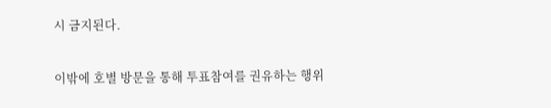시 금지된다.

이밖에 호별 방문을 통해 투표참여를 권유하는 행위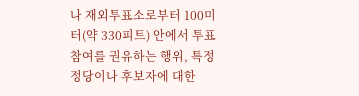나 재외투표소로부터 100미터(약 330피트) 안에서 투표참여를 권유하는 행위, 특정 정당이나 후보자에 대한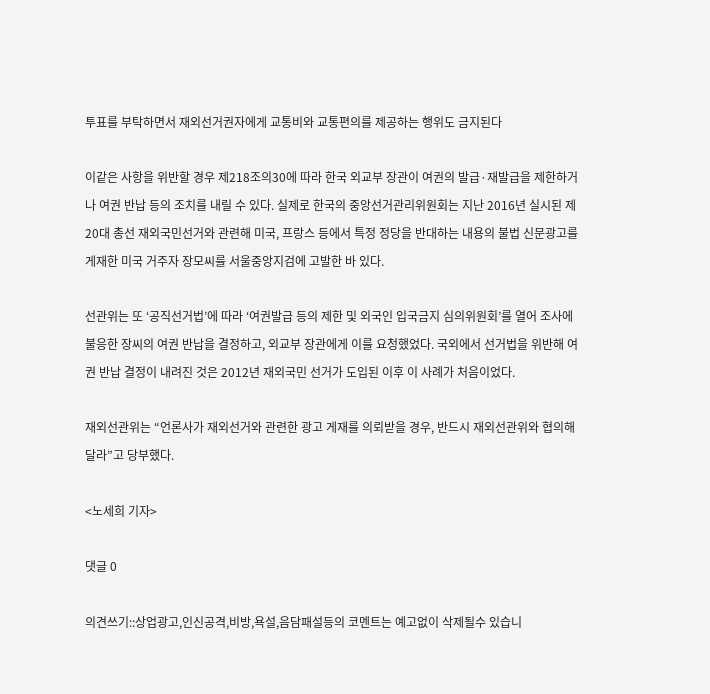투표를 부탁하면서 재외선거권자에게 교통비와 교통편의를 제공하는 행위도 금지된다

이같은 사항을 위반할 경우 제218조의30에 따라 한국 외교부 장관이 여권의 발급·재발급을 제한하거나 여권 반납 등의 조치를 내릴 수 있다. 실제로 한국의 중앙선거관리위원회는 지난 2016년 실시된 제20대 총선 재외국민선거와 관련해 미국, 프랑스 등에서 특정 정당을 반대하는 내용의 불법 신문광고를 게재한 미국 거주자 장모씨를 서울중앙지검에 고발한 바 있다.

선관위는 또 ‘공직선거법’에 따라 ‘여권발급 등의 제한 및 외국인 입국금지 심의위원회’를 열어 조사에 불응한 장씨의 여권 반납을 결정하고, 외교부 장관에게 이를 요청했었다. 국외에서 선거법을 위반해 여권 반납 결정이 내려진 것은 2012년 재외국민 선거가 도입된 이후 이 사례가 처음이었다.

재외선관위는 “언론사가 재외선거와 관련한 광고 게재를 의뢰받을 경우, 반드시 재외선관위와 협의해 달라”고 당부했다.

<노세희 기자>

댓글 0

의견쓰기::상업광고,인신공격,비방,욕설,음담패설등의 코멘트는 예고없이 삭제될수 있습니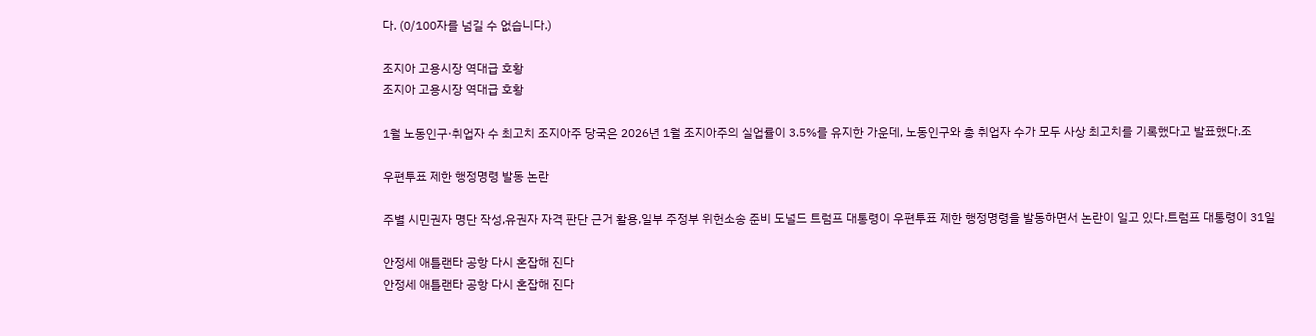다. (0/100자를 넘길 수 없습니다.)

조지아 고용시장 역대급 호황
조지아 고용시장 역대급 호황

1월 노동인구·취업자 수 최고치 조지아주 당국은 2026년 1월 조지아주의 실업률이 3.5%를 유지한 가운데, 노동인구와 총 취업자 수가 모두 사상 최고치를 기록했다고 발표했다.조

우편투표 제한 행정명령 발동 논란

주별 시민권자 명단 작성,유권자 자격 판단 근거 활용,일부 주정부 위헌소송 준비 도널드 트럼프 대통령이 우편투표 제한 행정명령을 발동하면서 논란이 일고 있다.트럼프 대통령이 31일

안정세 애틀랜타 공항 다시 혼잡해 진다
안정세 애틀랜타 공항 다시 혼잡해 진다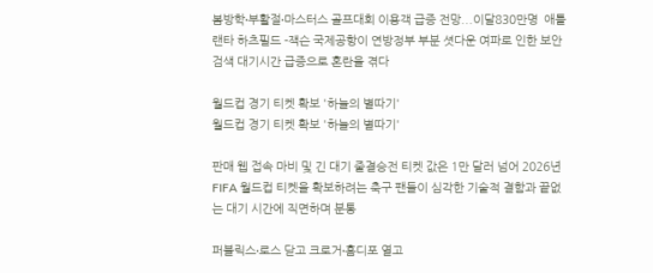봄방학∙부활절∙마스터스 골프대회 이용객 급증 전망...이달830만명  애틀랜타 하츠필드 -잭슨 국제공항이 연방정부 부분 셧다운 여파로 인한 보안검색 대기시간 급증으로 혼란을 겪다

월드컵 경기 티켓 확보 '하늘의 별따기'
월드컵 경기 티켓 확보 '하늘의 별따기'

판매 웹 접속 마비 및 긴 대기 줄결승전 티켓 값은 1만 달러 넘어 2026년 FIFA 월드컵 티켓을 확보하려는 축구 팬들이 심각한 기술적 결함과 끝없는 대기 시간에 직면하며 분통

퍼블릭스∙로스 닫고 크로거∙홈디포 열고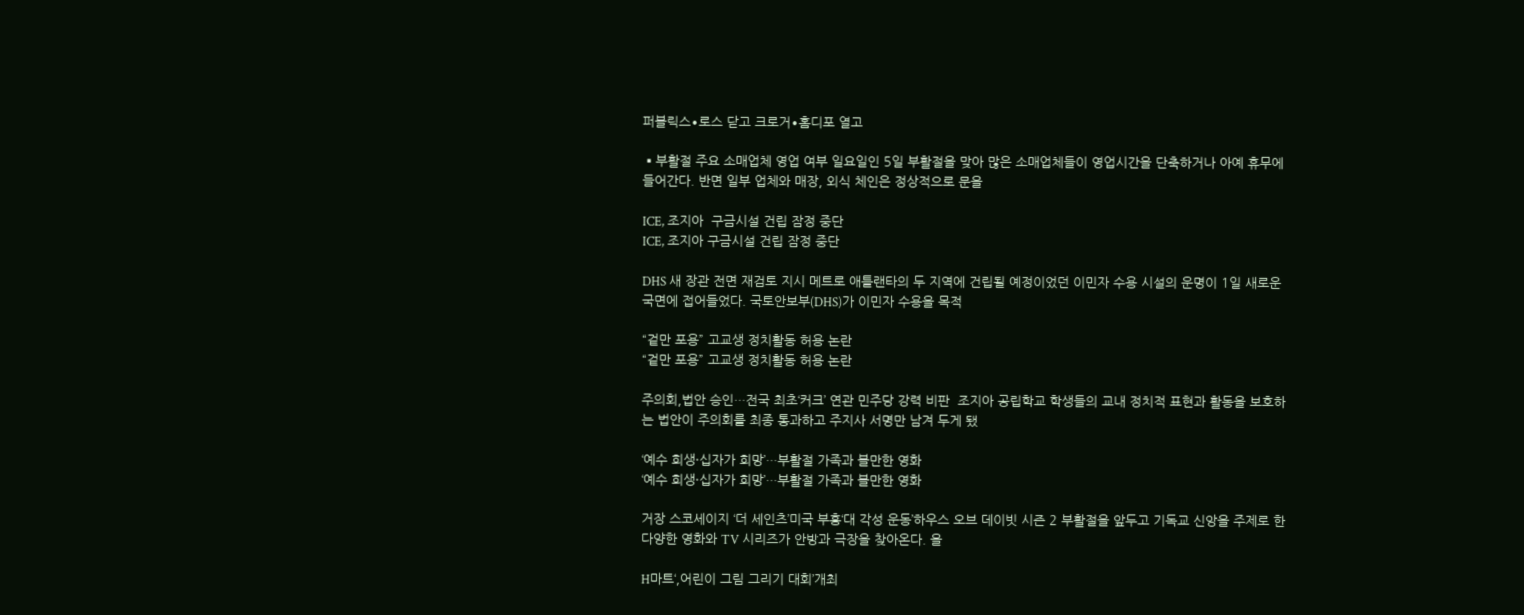퍼블릭스∙로스 닫고 크로거∙홈디포 열고

▪부활절 주요 소매업체 영업 여부 일요일인 5일 부활절을 맞아 많은 소매업체들이 영업시간을 단축하거나 아예 휴무에 들어간다. 반면 일부 업체와 매장, 외식 체인은 정상적으로 문을

ICE, 조지아  구금시설 건립 잠정 중단
ICE, 조지아 구금시설 건립 잠정 중단

DHS 새 장관 전면 재검토 지시 메트로 애틀랜타의 두 지역에 건립될 예정이었던 이민자 수용 시설의 운명이 1일 새로운 국면에 접어들었다. 국토안보부(DHS)가 이민자 수용을 목적

“겉만 포용” 고교생 정치활동 허용 논란
“겉만 포용” 고교생 정치활동 허용 논란

주의회,법안 승인…전국 최초‘커크’ 연관 민주당 강력 비판  조지아 공립학교 학생들의 교내 정치적 표현과 활동을 보호하는 법안이 주의회를 최종 통과하고 주지사 서명만 남겨 두게 됐

‘예수 희생·십자가 희망’…부활절 가족과 볼만한 영화
‘예수 희생·십자가 희망’…부활절 가족과 볼만한 영화

거장 스코세이지 ‘더 세인츠’미국 부흥‘대 각성 운동’하우스 오브 데이빗 시즌 2 부활절을 앞두고 기독교 신앙을 주제로 한 다양한 영화와 TV 시리즈가 안방과 극장을 찾아온다. 올

H마트‘,어린이 그림 그리기 대회’개최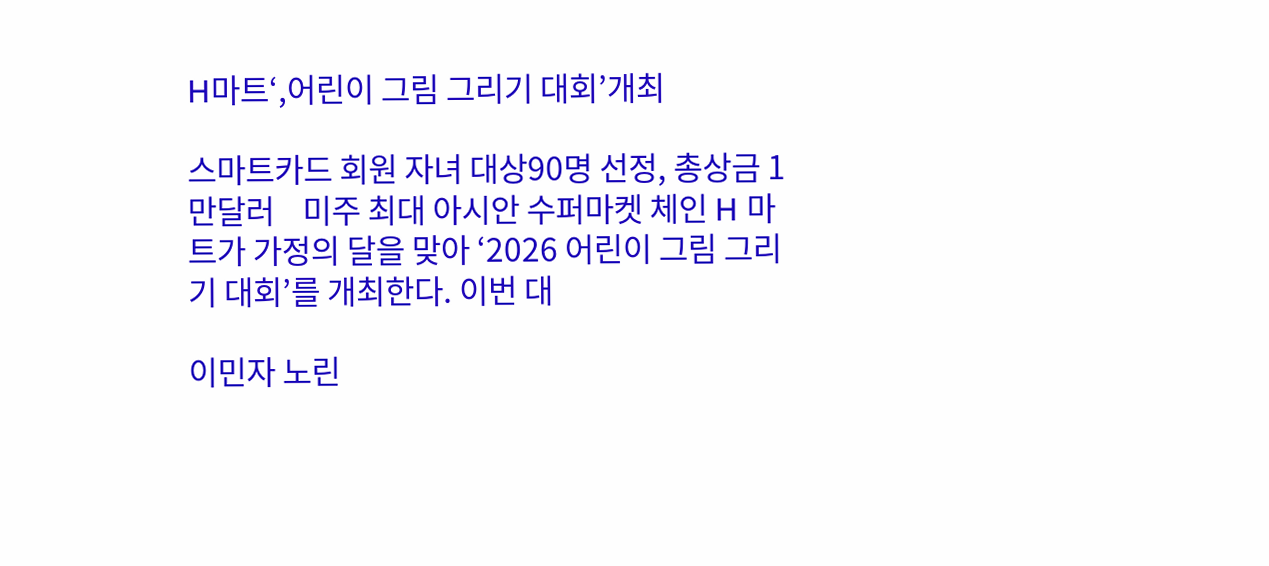H마트‘,어린이 그림 그리기 대회’개최

스마트카드 회원 자녀 대상90명 선정, 총상금 1만달러    미주 최대 아시안 수퍼마켓 체인 H 마트가 가정의 달을 맞아 ‘2026 어린이 그림 그리기 대회’를 개최한다. 이번 대

이민자 노린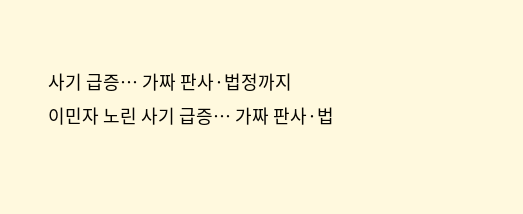사기 급증… 가짜 판사·법정까지
이민자 노린 사기 급증… 가짜 판사·법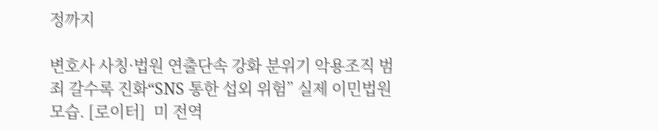정까지

변호사 사칭·법원 연출단속 강화 분위기 악용조직 범죄 갈수록 진화“SNS 통한 섭외 위험” 실제 이민법원 모습. [로이터]  미 전역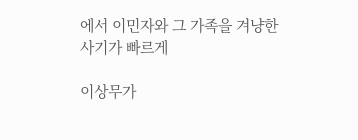에서 이민자와 그 가족을 겨냥한 사기가 빠르게

이상무가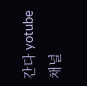간다 yotube 채널